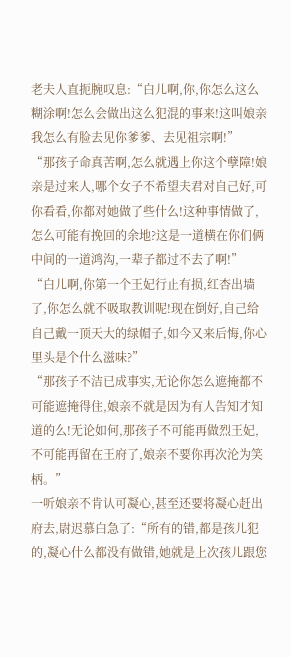老夫人直扼腕叹息:“白儿啊,你,你怎么这么糊涂啊!怎么会做出这么犯混的事来!这叫娘亲我怎么有脸去见你爹爹、去见祖宗啊!”
“那孩子命真苦啊,怎么就遇上你这个孽障!娘亲是过来人,哪个女子不希望夫君对自己好,可你看看,你都对她做了些什么!这种事情做了,怎么可能有挽回的余地?这是一道横在你们俩中间的一道鸿沟,一辈子都过不去了啊!”
“白儿啊,你第一个王妃行止有损,红杏出墙了,你怎么就不吸取教训呢!现在倒好,自己给自己戴一顶天大的绿帽子,如今又来后悔,你心里头是个什么滋味?”
“那孩子不洁已成事实,无论你怎么遮掩都不可能遮掩得住,娘亲不就是因为有人告知才知道的么!无论如何,那孩子不可能再做烈王妃,不可能再留在王府了,娘亲不要你再次沦为笑柄。”
一听娘亲不肯认可凝心,甚至还要将凝心赶出府去,尉迟慕白急了:“所有的错,都是孩儿犯的,凝心什么都没有做错,她就是上次孩儿跟您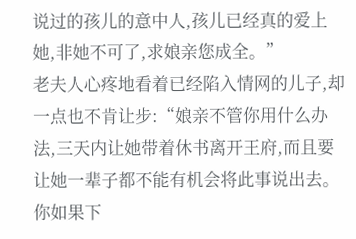说过的孩儿的意中人,孩儿已经真的爱上她,非她不可了,求娘亲您成全。”
老夫人心疼地看着已经陷入情网的儿子,却一点也不肯让步:“娘亲不管你用什么办法,三天内让她带着休书离开王府,而且要让她一辈子都不能有机会将此事说出去。你如果下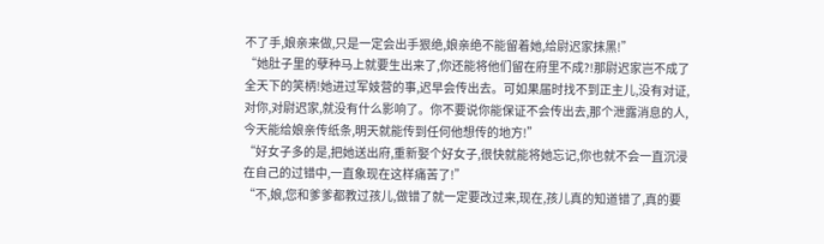不了手,娘亲来做,只是一定会出手狠绝,娘亲绝不能留着她,给尉迟家抹黑!”
“她肚子里的孽种马上就要生出来了,你还能将他们留在府里不成?!那尉迟家岂不成了全天下的笑柄!她进过军妓营的事,迟早会传出去。可如果届时找不到正主儿,没有对证,对你,对尉迟家,就没有什么影响了。你不要说你能保证不会传出去,那个泄露消息的人,今天能给娘亲传纸条,明天就能传到任何他想传的地方!”
“好女子多的是,把她送出府,重新娶个好女子,很快就能将她忘记,你也就不会一直沉浸在自己的过错中,一直象现在这样痛苦了!”
“不,娘,您和爹爹都教过孩儿,做错了就一定要改过来,现在,孩儿真的知道错了,真的要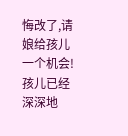悔改了,请娘给孩儿一个机会!孩儿已经深深地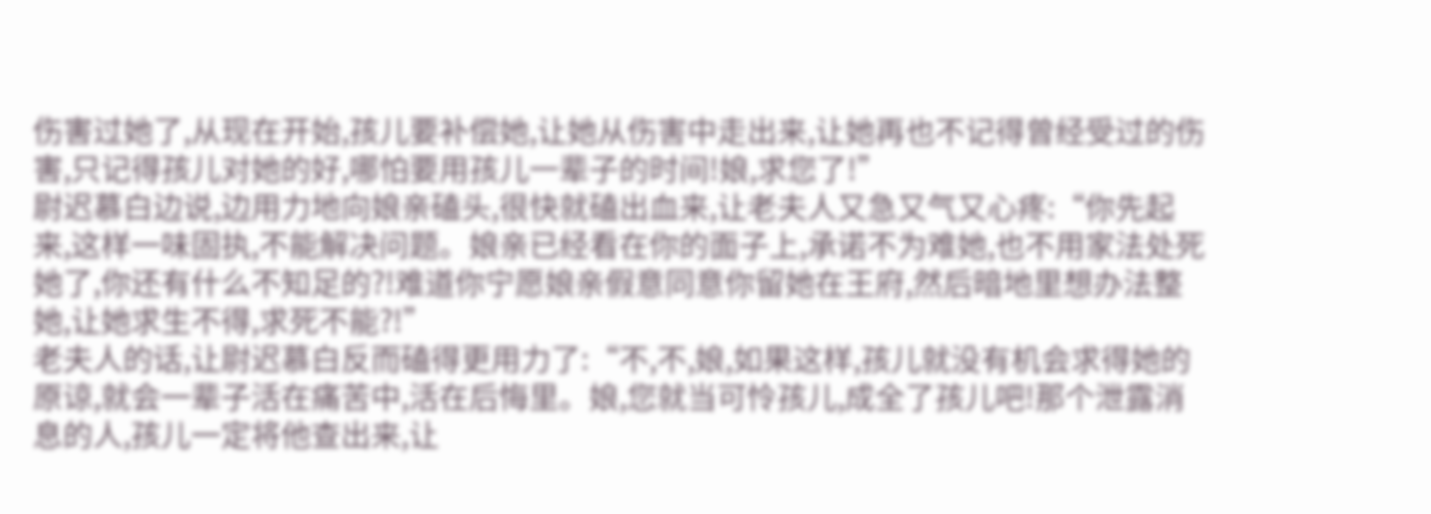伤害过她了,从现在开始,孩儿要补偿她,让她从伤害中走出来,让她再也不记得曾经受过的伤害,只记得孩儿对她的好,哪怕要用孩儿一辈子的时间!娘,求您了!”
尉迟慕白边说,边用力地向娘亲磕头,很快就磕出血来,让老夫人又急又气又心疼:“你先起来,这样一味固执,不能解决问题。娘亲已经看在你的面子上,承诺不为难她,也不用家法处死她了,你还有什么不知足的?!难道你宁愿娘亲假意同意你留她在王府,然后暗地里想办法整她,让她求生不得,求死不能?!”
老夫人的话,让尉迟慕白反而磕得更用力了:“不,不,娘,如果这样,孩儿就没有机会求得她的原谅,就会一辈子活在痛苦中,活在后悔里。娘,您就当可怜孩儿,成全了孩儿吧!那个泄露消息的人,孩儿一定将他查出来,让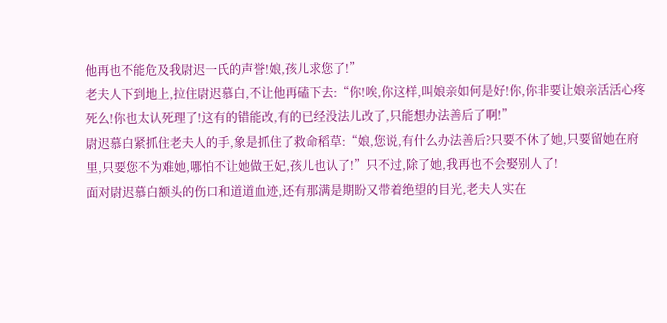他再也不能危及我尉迟一氏的声誉!娘,孩儿求您了!”
老夫人下到地上,拉住尉迟慕白,不让他再磕下去:“你!唉,你这样,叫娘亲如何是好!你,你非要让娘亲活活心疼死么!你也太认死理了!这有的错能改,有的已经没法儿改了,只能想办法善后了啊!”
尉迟慕白紧抓住老夫人的手,象是抓住了救命稻草:“娘,您说,有什么办法善后?只要不休了她,只要留她在府里,只要您不为难她,哪怕不让她做王妃,孩儿也认了!”只不过,除了她,我再也不会娶别人了!
面对尉迟慕白额头的伤口和道道血迹,还有那满是期盼又带着绝望的目光,老夫人实在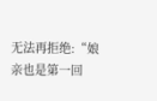无法再拒绝:“娘亲也是第一回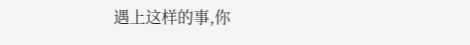遇上这样的事,你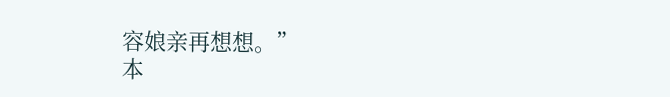容娘亲再想想。”
本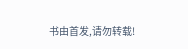书由首发,请勿转载!